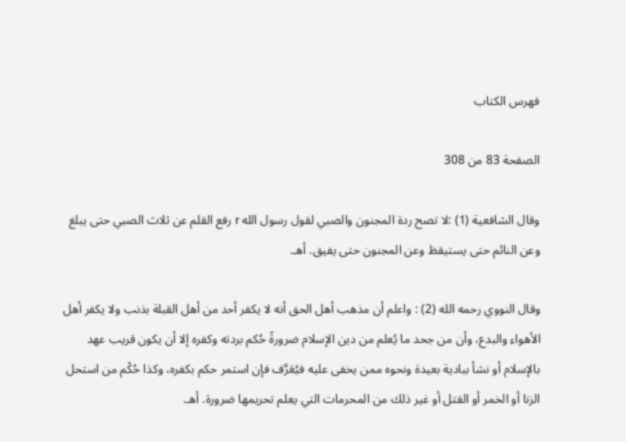فهرس الكتاب

الصفحة 83 من 308

وقال الشافعية (1) :لا تصح ردة المجنون والصبي لقول رسول الله r رفع القلم عن ثلاث الصبي حتى يبلغ وعن النائم حتى يستيقظ وعن المجنون حتى يفيق. أهـ.

وقال النووي رحمه الله (2) : واعلم أن مذهب أهل الحق أنه لا يكفر أحد من أهل القبلة بذنب ولا يكفر أهل الأهواء والبدع، وأن من جحد ما يُعلم من دين الإسلام ضرورةً حُكم بردته وكفره إلا أن يكون قريب عهد بالإسلام أو نشأ ببادية بعيدة ونحوه ممن يخفى عليه فيُعَرَّف فإن استمر حكم بكفره، وكذا حُكْم من استحل الزنا أو الخمر أو القتل أو غير ذلك من المحرمات التي يعلم تحريمها ضرورة. أهـ.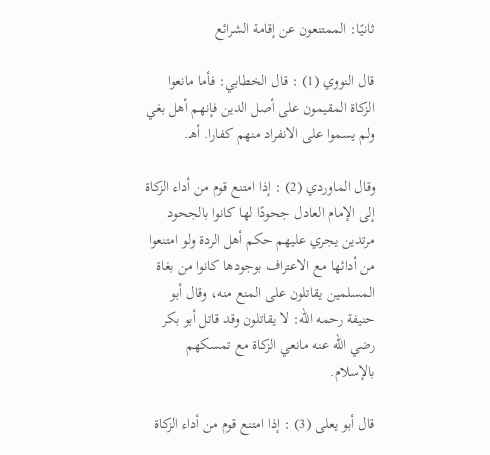ثانيًا: الممتنعون عن إقامة الشرائع

قال النووي (1) : قال الخطابي: فأما مانعوا الزكاة المقيمون على أصل الدين فإنهم أهل بغي ولم يسموا على الانفراد منهم كفارا. أهـ.

وقال الماوردي (2) : إذا امتنع قوم من أداء الزكاة إلى الإمام العادل جحودًا لها كانوا بالجحود مرتدين يجري عليهم حكم أهل الردة ولو امتنعوا من أدائها مع الاعتراف بوجودها كانوا من بغاة المسلمين يقاتلون على المنع منه، وقال أبو حنيفة رحمه الله: لا يقاتلون وقد قاتل أبو بكر رضي الله عنه مانعي الزكاة مع تمسكهم بالإسلام.

قال أبو يعلى (3) : إذا امتنع قوم من أداء الزكاة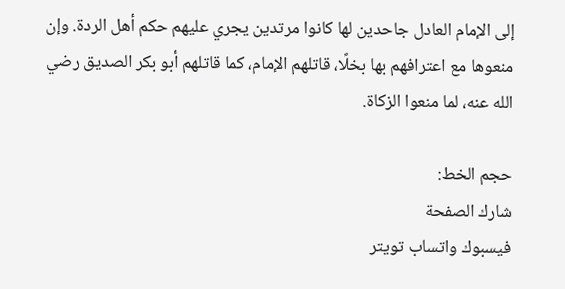إلى الإمام العادل جاحدين لها كانوا مرتدين يجري عليهم حكم أهل الردة. وإن منعوها مع اعترافهم بها بخلًا، قاتلهم الإمام، كما قاتلهم أبو بكر الصديق رضي الله عنه، لما منعوا الزكاة.

حجم الخط:
شارك الصفحة
فيسبوك واتساب تويتر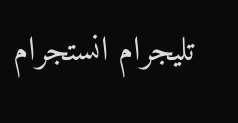تليجرام انستجرام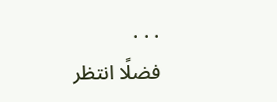. . .
فضلًا انتظر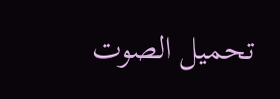تحميل الصوت